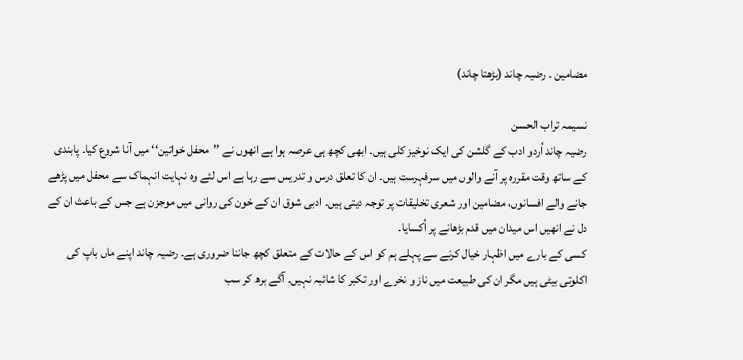مضامین ۔ رضیہ چاند (بڑھتا چاند)

نسیمہ تراب الحسن
رضیہ چاند اُردو ادب کے گلشن کی ایک نوخیز کلی ہیں۔ ابھی کچھ ہی عرصہ ہوا ہے انھوں نے ’’محفل خواتین‘‘ میں آنا شروع کیا۔ پابندی کے ساتھ وقت مقررہ پر آنے والوں میں سرفہرست ہیں۔ ان کا تعلق درس و تدریس سے رہا ہے اس لئے وہ نہایت انہماک سے محفل میں پڑھے جانے والے افسانوں، مضامین اور شعری تخلیقات پر توجہ دیتی ہیں۔ ادبی شوق ان کے خون کی روانی میں موجزن ہے جس کے باعث ان کے دل نے انھیں اس میدان میں قدم بڑھانے پر اُکسایا۔
کسی کے بارے میں اظہار خیال کرنے سے پہلے ہم کو اس کے حالات کے متعلق کچھ جاننا ضروری ہے۔ رضیہ چاند اپنے ماں باپ کی اکلوتی بیٹی ہیں مگر ان کی طبیعت میں ناز و نخرے اور تکبر کا شائبہ نہیں۔ آگے برھ کر سب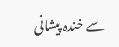سے خندہ پیشانی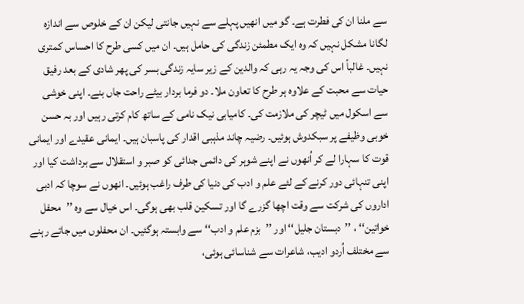سے ملنا ان کی فطرت ہے۔ گو میں انھیں پہلے سے نہیں جانتی لیکن ان کے خلوص سے اندازہ لگانا مشکل نہیں کہ وہ ایک مطمئن زندگی کی حامل ہیں۔ ان میں کسی طرح کا احساس کمتری نہیں۔ غالباً اس کی وجہ یہ رہی کہ والدین کے زیر سایہ زندگی بسر کی پھر شادی کے بعد رفیق حیات سے محبت کے علاوہ ہر طرح کا تعاون ملا۔ دو فرما بردار بیٹے راحت جاں بنے۔ اپنی خوشی سے اسکول میں ٹیچر کی ملازمت کی۔ کامیابی نیک نامی کے ساتھ کام کرتی رہیں اور بہ حسن خوبی وظیفے پر سبکدوش ہوئیں۔ رضیہ چاند مذہبی اقدار کی پاسبان ہیں۔ ایمانی عقیدے اور ایمانی قوت کا سہارا لے کر اُنھوں نے اپنے شوہر کی دائمی جدائی کو صبر و استقلال سے برداشت کیا اور اپنی تنہائی دور کرنے کے لئے علم و ادب کی دنیا کی طرف راغب ہوئیں۔ انھوں نے سوچا کہ ادبی اداروں کی شرکت سے وقت اچھا گزرے گا اور تسکین قلب بھی ہوگی۔ اس خیال سے وہ ’’محفل خواتین‘‘ ، ’’دبستان جلیل‘‘ اور ’’بزم علم و ادب‘‘ سے وابستہ ہوگئیں۔ ان محفلوں میں جاتے رہنے سے مختلف اُردو ادیب، شاعرات سے شناسائی ہوئی،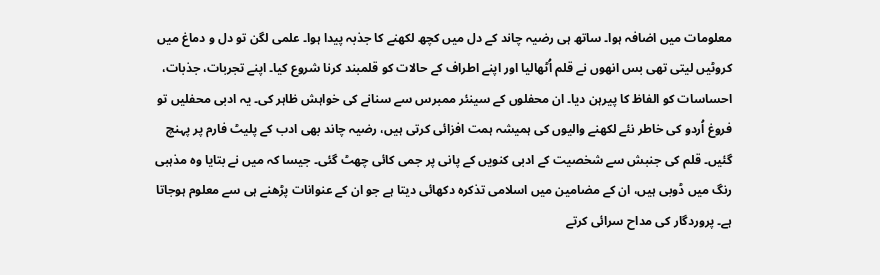معلومات میں اضافہ ہوا۔ ساتھ ہی رضیہ چاند کے دل میں کچھ لکھنے کا جذبہ پیدا ہوا۔ علمی لگن تو دل و دماغ میں کروٹیں لیتی تھی بس انھوں نے قلم اُٹھالیا اور اپنے اطراف کے حالات کو قلمبند کرنا شروع کیا۔ اپنے تجربات، جذبات، احساسات کو الفاظ کا پیرہن دیا۔ ان محفلوں کے سینئر ممبرس سے سنانے کی خواہش ظاہر کی۔ یہ ادبی محفلیں تو فروغ اُردو کی خاطر نئے لکھنے والیوں کی ہمیشہ ہمت افزائی کرتی ہیں، رضیہ چاند بھی ادب کے پلیٹ فارم پر پہنچ گئیں۔ قلم کی جنبش سے شخصیت کے ادبی کنویں کے پانی پر جمی کائی چھٹ گئی۔ جیسا کہ میں نے بتایا وہ مذہبی رنگ میں ڈوبی ہیں، ان کے مضامین میں اسلامی تذکرہ دکھائی دیتا ہے جو ان کے عنوانات پڑھنے ہی سے معلوم ہوجاتا ہے۔ پروردگار کی مداح سرائی کرتے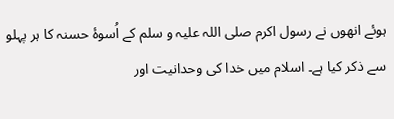ہوئے انھوں نے رسول اکرم صلی اللہ علیہ و سلم کے اُسوۂ حسنہ کا ہر پہلو سے ذکر کیا ہے۔ اسلام میں خدا کی وحدانیت اور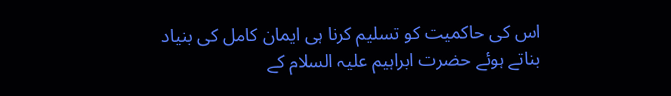اس کی حاکمیت کو تسلیم کرنا ہی ایمان کامل کی بنیاد بناتے ہوئے حضرت ابراہیم علیہ السلام کے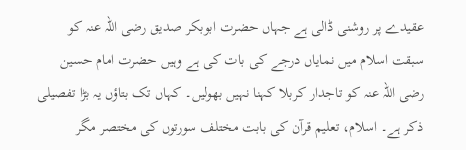عقیدے پر روشنی ڈالی ہے جہاں حضرت ابوبکر صدیق رضی اللہ عنہ کو سبقت اسلام میں نمایاں درجے کی بات کی ہے وہیں حضرت امام حسین رضی اللہ عنہ کو تاجدار کربلا کہنا نہیں بھولیں۔ کہاں تک بتاؤں یہ بڑا تفصیلی ذکر ہے۔ اسلام، تعلیم قرآن کی بابت مختلف سورتوں کی مختصر مگر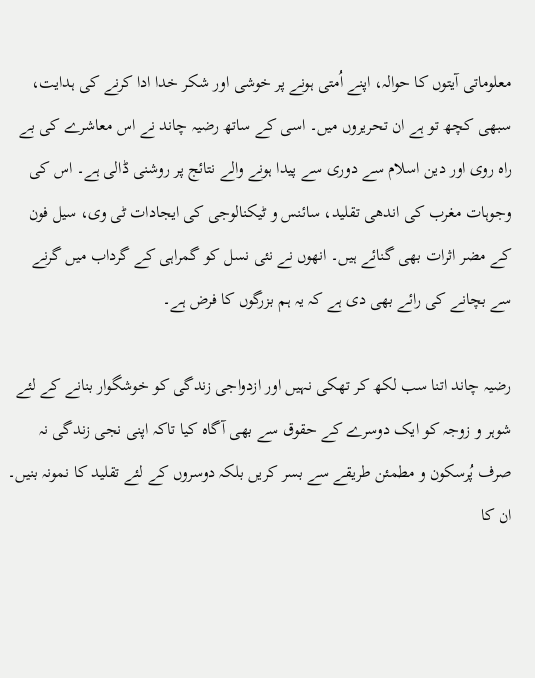معلوماتی آیتوں کا حوالہ، اپنے اُمتی ہونے پر خوشی اور شکر خدا ادا کرنے کی ہدایت، سبھی کچھ تو ہے ان تحریروں میں۔ اسی کے ساتھ رضیہ چاند نے اس معاشرے کی بے راہ روی اور دین اسلام سے دوری سے پیدا ہونے والے نتائج پر روشنی ڈالی ہے۔ اس کی وجوہات مغرب کی اندھی تقلید، سائنس و ٹیکنالوجی کی ایجادات ٹی وی، سیل فون کے مضر اثرات بھی گنائے ہیں۔ انھوں نے نئی نسل کو گمراہی کے گرداب میں گرنے سے بچانے کی رائے بھی دی ہے کہ یہ ہم بزرگوں کا فرض ہے۔

رضیہ چاند اتنا سب لکھ کر تھکی نہیں اور ازدواجی زندگی کو خوشگوار بنانے کے لئے شوہر و زوجہ کو ایک دوسرے کے حقوق سے بھی آگاہ کیا تاکہ اپنی نجی زندگی نہ صرف پُرسکون و مطمئن طریقے سے بسر کریں بلکہ دوسروں کے لئے تقلید کا نمونہ بنیں۔
ان کا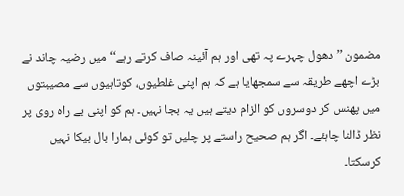مضمون ’’دھول چہرے پہ تھی اور ہم آئینہ صاف کرتے رہے‘‘ میں رضیہ چاند نے بڑے اچھے طریقہ سے سمجھایا ہے کہ ہم اپنی غلطیوں، کوتاہیوں سے مصیبتوں میں پھنس کر دوسروں کو الزام دیتے ہیں یہ بجا نہیں۔ ہم کو اپنی بے راہ روی پر نظر ڈالنا چاہئے۔ اگر ہم صحیح راستے پر چلیں تو کوئی ہمارا بال بیکا نہیں کرسکتا۔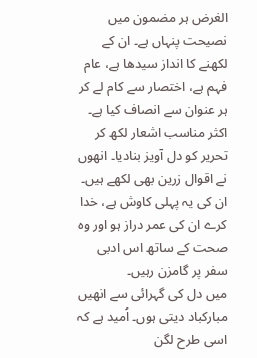الغرض ہر مضمون میں نصیحت پنہاں ہے۔ ان کے لکھنے کا انداز سیدھا ہے، عام فہم ہے، اختصار سے کام لے کر ہر عنوان سے انصاف کیا ہے۔ اکثر مناسب اشعار لکھ کر تحریر کو دل آویز بنادیا۔ انھوں نے اقوال زرین بھی لکھے ہیں۔ ان کی یہ پہلی کاوش ہے، خدا کرے ان کی عمر دراز ہو اور وہ صحت کے ساتھ اس ادبی سفر پر گامزن رہیں۔
میں دل کی گہرائی سے انھیں مبارکباد دیتی ہوں۔ اُمید ہے کہ اسی طرح لگن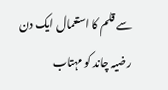سے قلم کا استعمال ایک دن رضیہ چاند کو مہتاب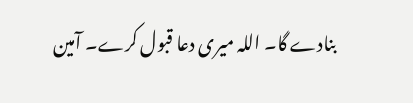بنادے گا۔ اللہ میری دعا قبول کرے۔ آمین